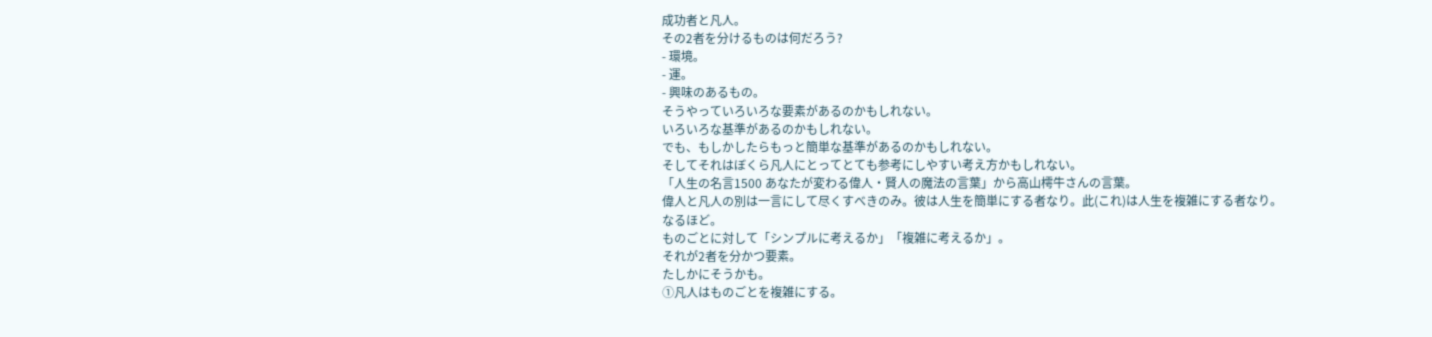成功者と凡人。
その2者を分けるものは何だろう?
- 環境。
- 運。
- 興味のあるもの。
そうやっていろいろな要素があるのかもしれない。
いろいろな基準があるのかもしれない。
でも、もしかしたらもっと簡単な基準があるのかもしれない。
そしてそれはぼくら凡人にとってとても参考にしやすい考え方かもしれない。
「人生の名言1500 あなたが変わる偉人・賢人の魔法の言葉」から高山樗牛さんの言葉。
偉人と凡人の別は一言にして尽くすべきのみ。彼は人生を簡単にする者なり。此(これ)は人生を複雑にする者なり。
なるほど。
ものごとに対して「シンプルに考えるか」「複雑に考えるか」。
それが2者を分かつ要素。
たしかにそうかも。
①凡人はものごとを複雑にする。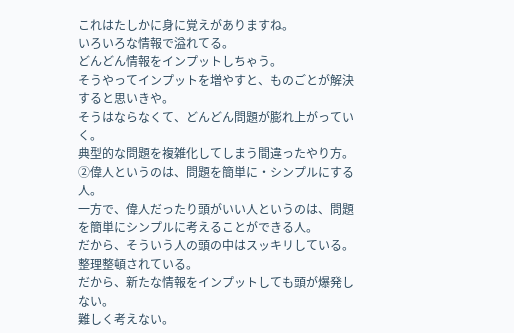これはたしかに身に覚えがありますね。
いろいろな情報で溢れてる。
どんどん情報をインプットしちゃう。
そうやってインプットを増やすと、ものごとが解決すると思いきや。
そうはならなくて、どんどん問題が膨れ上がっていく。
典型的な問題を複雑化してしまう間違ったやり方。
②偉人というのは、問題を簡単に・シンプルにする人。
一方で、偉人だったり頭がいい人というのは、問題を簡単にシンプルに考えることができる人。
だから、そういう人の頭の中はスッキリしている。
整理整頓されている。
だから、新たな情報をインプットしても頭が爆発しない。
難しく考えない。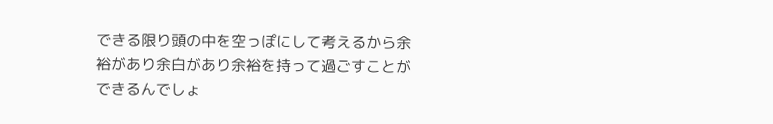できる限り頭の中を空っぽにして考えるから余裕があり余白があり余裕を持って過ごすことができるんでしょ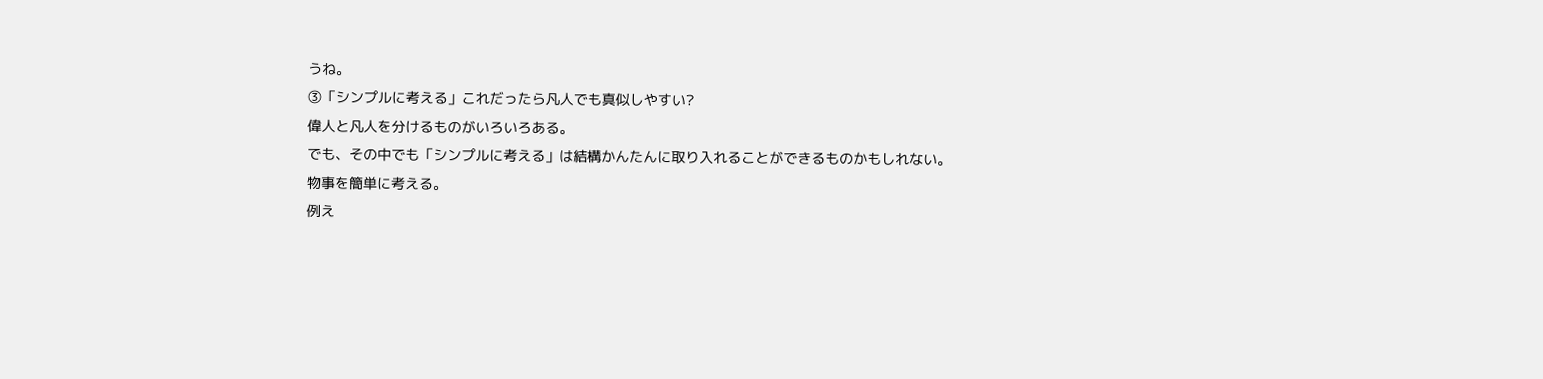うね。
③「シンプルに考える」これだったら凡人でも真似しやすい?
偉人と凡人を分けるものがいろいろある。
でも、その中でも「シンプルに考える」は結構かんたんに取り入れることができるものかもしれない。
物事を簡単に考える。
例え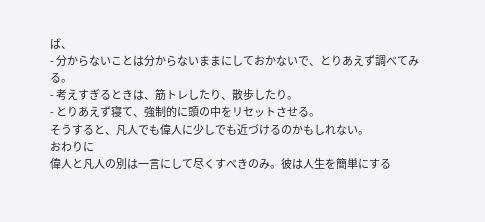ば、
- 分からないことは分からないままにしておかないで、とりあえず調べてみる。
- 考えすぎるときは、筋トレしたり、散歩したり。
- とりあえず寝て、強制的に頭の中をリセットさせる。
そうすると、凡人でも偉人に少しでも近づけるのかもしれない。
おわりに
偉人と凡人の別は一言にして尽くすべきのみ。彼は人生を簡単にする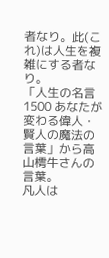者なり。此(これ)は人生を複雑にする者なり。
「人生の名言1500 あなたが変わる偉人・賢人の魔法の言葉」から高山樗牛さんの言葉。
凡人は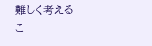難しく考えるこ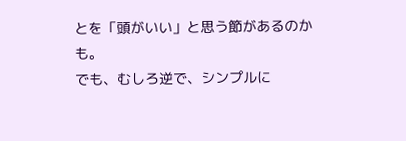とを「頭がいい」と思う節があるのかも。
でも、むしろ逆で、シンプルに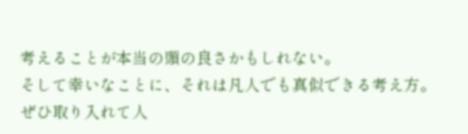考えることが本当の頭の良さかもしれない。
そして幸いなことに、それは凡人でも真似できる考え方。
ぜひ取り入れて人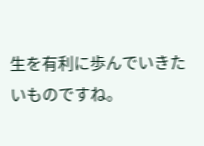生を有利に歩んでいきたいものですね。